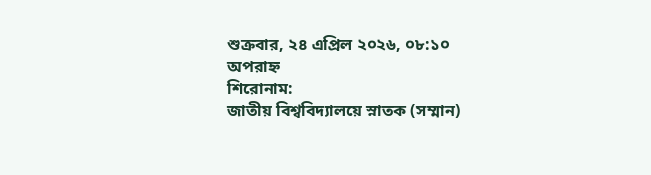শুক্রবার, ২৪ এপ্রিল ২০২৬, ০৮:১০ অপরাহ্ন
শিরোনাম:
জাতীয় বিশ্ববিদ্যালয়ে স্নাতক (সম্মান)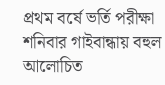প্রথম বর্ষে ভর্তি পরীক্ষা শনিবার গাইবান্ধায় বহুল আলোচিত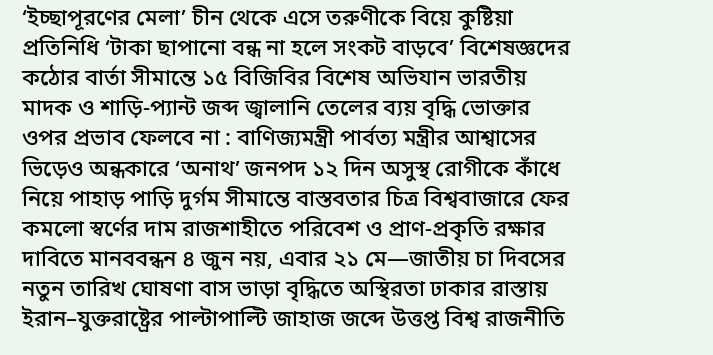‘ইচ্ছাপূরণের মেলা’ চীন থেকে এসে তরুণীকে বিয়ে কুষ্টিয়া প্রতিনিধি ‘টাকা ছাপানো বন্ধ না হলে সংকট বাড়বে’ বিশেষজ্ঞদের কঠোর বার্তা সীমান্তে ১৫ বিজিবির বিশেষ অভিযান ভারতীয় মাদক ও শাড়ি-প্যান্ট জব্দ জ্বালানি তেলের ব্যয় বৃদ্ধি ভোক্তার ওপর প্রভাব ফেলবে না : বাণিজ্যমন্ত্রী পার্বত্য মন্ত্রীর আশ্বাসের ভিড়েও অন্ধকারে ‘অনাথ’ জনপদ ১২ দিন অসুস্থ রোগীকে কাঁধে নিয়ে পাহাড় পাড়ি দুর্গম সীমান্তে বাস্তবতার চিত্র বিশ্ববাজারে ফের কমলো স্বর্ণের দাম রাজশাহীতে পরিবেশ ও প্রাণ-প্রকৃতি রক্ষার দাবিতে মানববন্ধন ৪ জুন নয়, এবার ২১ মে—জাতীয় চা দিবসের নতুন তারিখ ঘোষণা বাস ভাড়া বৃদ্ধিতে অস্থিরতা ঢাকার রাস্তায় ইরান–যুক্তরাষ্ট্রের পাল্টাপাল্টি জাহাজ জব্দে উত্তপ্ত বিশ্ব রাজনীতি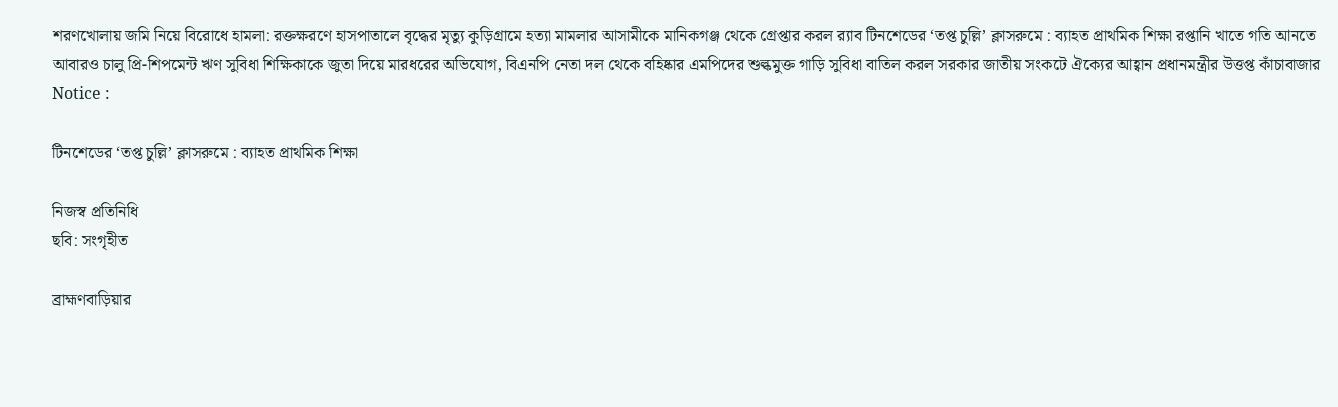শরণখোলায় জমি নিয়ে বিরোধে হামলা: রক্তক্ষরণে হাসপাতালে বৃদ্ধের মৃত্যু কুড়িগ্রামে হত্যা মামলার আসামীকে মানিকগঞ্জ থেকে গ্রেপ্তার করল র‍্যাব টিনশেডের ‘তপ্ত চুল্লি’ ক্লাসরুমে : ব্যাহত প্রাথমিক শিক্ষা রপ্তানি খাতে গতি আনতে আবারও চালু প্রি-শিপমেন্ট ঋণ সুবিধা শিক্ষিকাকে জুতা দিয়ে মারধরের অভিযোগ, বিএনপি নেতা দল থেকে বহিষ্কার এমপিদের শুল্কমুক্ত গাড়ি সুবিধা বাতিল করল সরকার জাতীয় সংকটে ঐক্যের আহ্বান প্রধানমন্ত্রীর উত্তপ্ত কাঁচাবাজার
Notice :

টিনশেডের ‘তপ্ত চুল্লি’ ক্লাসরুমে : ব্যাহত প্রাথমিক শিক্ষা

নিজস্ব প্রতিনিধি
ছবি: সংগৃহীত

ব্রাহ্মণবাড়িয়ার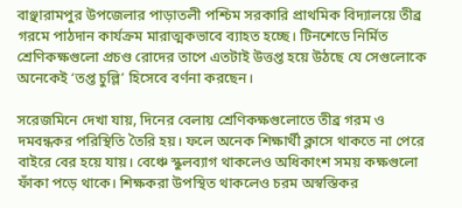বাঞ্ছারামপুর উপজেলার পাড়াতলী পশ্চিম সরকারি প্রাথমিক বিদ্যালয়ে তীব্র গরমে পাঠদান কার্যক্রম মারাত্মকভাবে ব্যাহত হচ্ছে। টিনশেডে নির্মিত শ্রেণিকক্ষগুলো প্রচণ্ড রোদের তাপে এতটাই উত্তপ্ত হয়ে উঠছে যে সেগুলোকে অনেকেই ‘তপ্ত চুল্লি’ হিসেবে বর্ণনা করছেন।

সরেজমিনে দেখা যায়, দিনের বেলায় শ্রেণিকক্ষগুলোতে তীব্র গরম ও দমবন্ধকর পরিস্থিতি তৈরি হয়। ফলে অনেক শিক্ষার্থী ক্লাসে থাকতে না পেরে বাইরে বের হয়ে যায়। বেঞ্চে স্কুলব্যাগ থাকলেও অধিকাংশ সময় কক্ষগুলো ফাঁকা পড়ে থাকে। শিক্ষকরা উপস্থিত থাকলেও চরম অস্বস্তিকর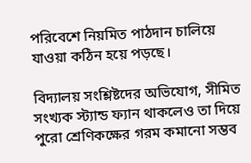পরিবেশে নিয়মিত পাঠদান চালিয়ে যাওয়া কঠিন হয়ে পড়ছে।

বিদ্যালয় সংশ্লিষ্টদের অভিযোগ, সীমিত সংখ্যক স্ট্যান্ড ফ্যান থাকলেও তা দিয়ে পুরো শ্রেণিকক্ষের গরম কমানো সম্ভব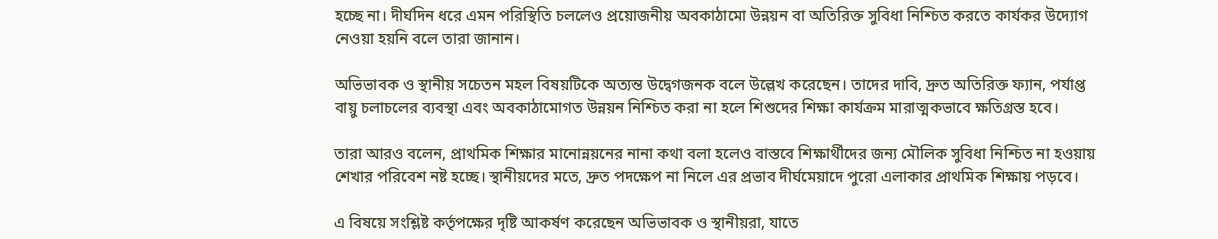হচ্ছে না। দীর্ঘদিন ধরে এমন পরিস্থিতি চললেও প্রয়োজনীয় অবকাঠামো উন্নয়ন বা অতিরিক্ত সুবিধা নিশ্চিত করতে কার্যকর উদ্যোগ নেওয়া হয়নি বলে তারা জানান।

অভিভাবক ও স্থানীয় সচেতন মহল বিষয়টিকে অত্যন্ত উদ্বেগজনক বলে উল্লেখ করেছেন। তাদের দাবি, দ্রুত অতিরিক্ত ফ্যান, পর্যাপ্ত বায়ু চলাচলের ব্যবস্থা এবং অবকাঠামোগত উন্নয়ন নিশ্চিত করা না হলে শিশুদের শিক্ষা কার্যক্রম মারাত্মকভাবে ক্ষতিগ্রস্ত হবে।

তারা আরও বলেন, প্রাথমিক শিক্ষার মানোন্নয়নের নানা কথা বলা হলেও বাস্তবে শিক্ষার্থীদের জন্য মৌলিক সুবিধা নিশ্চিত না হওয়ায় শেখার পরিবেশ নষ্ট হচ্ছে। স্থানীয়দের মতে, দ্রুত পদক্ষেপ না নিলে এর প্রভাব দীর্ঘমেয়াদে পুরো এলাকার প্রাথমিক শিক্ষায় পড়বে।

এ বিষয়ে সংশ্লিষ্ট কর্তৃপক্ষের দৃষ্টি আকর্ষণ করেছেন অভিভাবক ও স্থানীয়রা, যাতে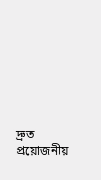দ্রুত প্রয়োজনীয়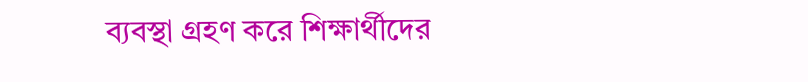ব্যবস্থা গ্রহণ করে শিক্ষার্থীদের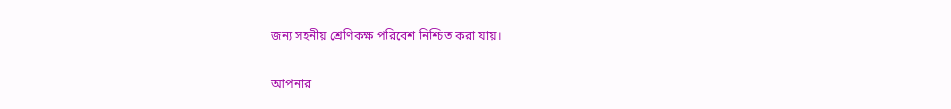জন্য সহনীয় শ্রেণিকক্ষ পরিবেশ নিশ্চিত করা যায়।


আপনার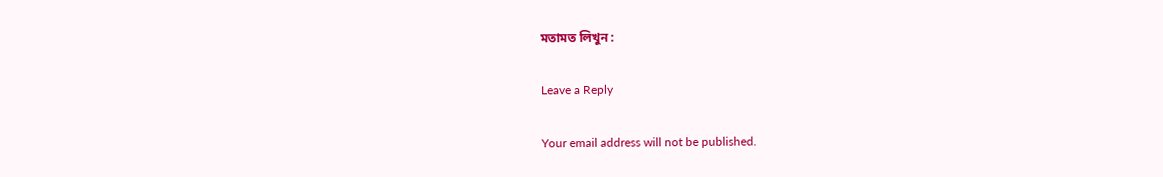মতামত লিখুন :

Leave a Reply

Your email address will not be published.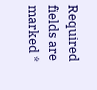Required fields are marked *